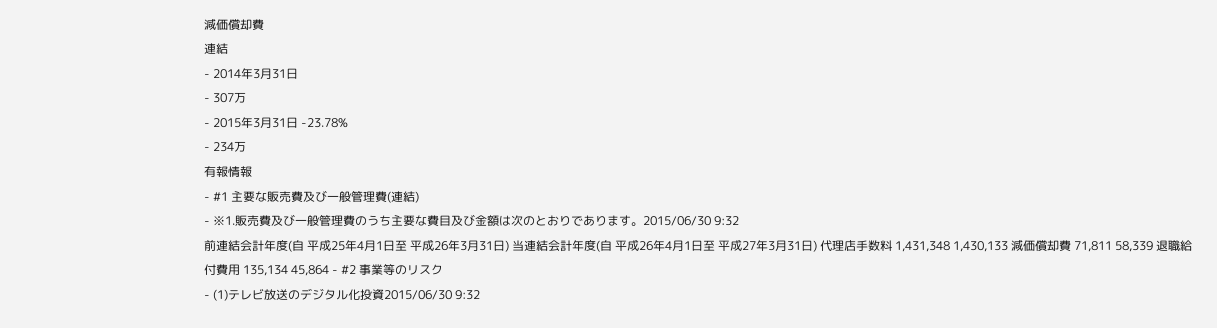減価償却費
連結
- 2014年3月31日
- 307万
- 2015年3月31日 -23.78%
- 234万
有報情報
- #1 主要な販売費及び一般管理費(連結)
- ※1.販売費及び一般管理費のうち主要な費目及び金額は次のとおりであります。2015/06/30 9:32
前連結会計年度(自 平成25年4月1日至 平成26年3月31日) 当連結会計年度(自 平成26年4月1日至 平成27年3月31日) 代理店手数料 1,431,348 1,430,133 減価償却費 71,811 58,339 退職給付費用 135,134 45,864 - #2 事業等のリスク
- (1)テレビ放送のデジタル化投資2015/06/30 9:32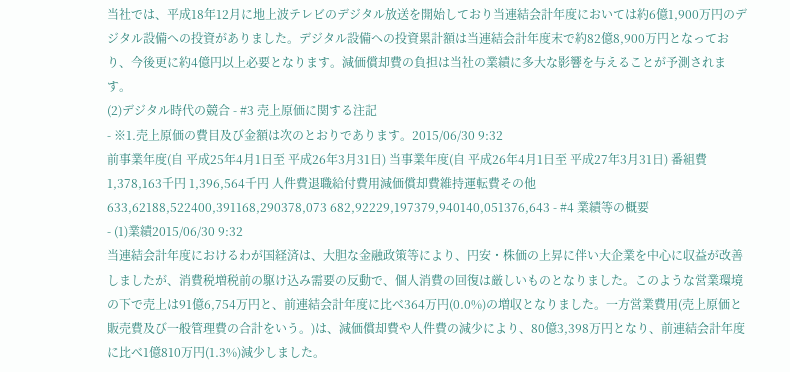当社では、平成18年12月に地上波テレビのデジタル放送を開始しており当連結会計年度においては約6億1,900万円のデジタル設備への投資がありました。デジタル設備への投資累計額は当連結会計年度末で約82億8,900万円となっており、今後更に約4億円以上必要となります。減価償却費の負担は当社の業績に多大な影響を与えることが予測されます。
(2)デジタル時代の競合 - #3 売上原価に関する注記
- ※1.売上原価の費目及び金額は次のとおりであります。2015/06/30 9:32
前事業年度(自 平成25年4月1日至 平成26年3月31日) 当事業年度(自 平成26年4月1日至 平成27年3月31日) 番組費 1,378,163千円 1,396,564千円 人件費退職給付費用減価償却費維持運転費その他 633,62188,522400,391168,290378,073 682,92229,197379,940140,051376,643 - #4 業績等の概要
- (1)業績2015/06/30 9:32
当連結会計年度におけるわが国経済は、大胆な金融政策等により、円安・株価の上昇に伴い大企業を中心に収益が改善しましたが、消費税増税前の駆け込み需要の反動で、個人消費の回復は厳しいものとなりました。このような営業環境の下で売上は91億6,754万円と、前連結会計年度に比べ364万円(0.0%)の増収となりました。一方営業費用(売上原価と販売費及び一般管理費の合計をいう。)は、減価償却費や人件費の減少により、80億3,398万円となり、前連結会計年度に比べ1億810万円(1.3%)減少しました。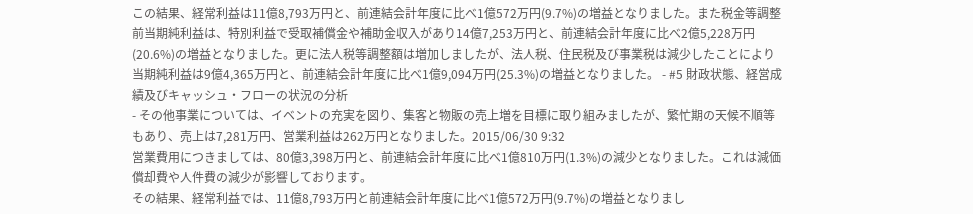この結果、経常利益は11億8,793万円と、前連結会計年度に比べ1億572万円(9.7%)の増益となりました。また税金等調整前当期純利益は、特別利益で受取補償金や補助金収入があり14億7,253万円と、前連結会計年度に比べ2億5,228万円(20.6%)の増益となりました。更に法人税等調整額は増加しましたが、法人税、住民税及び事業税は減少したことにより当期純利益は9億4,365万円と、前連結会計年度に比べ1億9,094万円(25.3%)の増益となりました。 - #5 財政状態、経営成績及びキャッシュ・フローの状況の分析
- その他事業については、イベントの充実を図り、集客と物販の売上増を目標に取り組みましたが、繁忙期の天候不順等もあり、売上は7,281万円、営業利益は262万円となりました。2015/06/30 9:32
営業費用につきましては、80億3,398万円と、前連結会計年度に比べ1億810万円(1.3%)の減少となりました。これは減価償却費や人件費の減少が影響しております。
その結果、経常利益では、11億8,793万円と前連結会計年度に比べ1億572万円(9.7%)の増益となりまし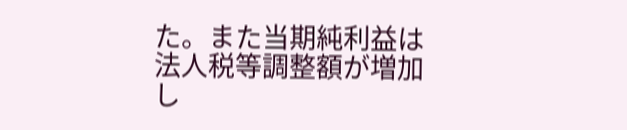た。また当期純利益は法人税等調整額が増加し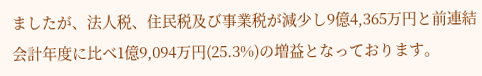ましたが、法人税、住民税及び事業税が減少し9億4,365万円と前連結会計年度に比べ1億9,094万円(25.3%)の増益となっております。